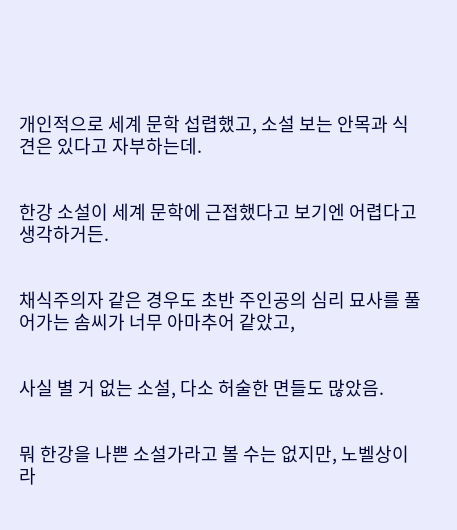개인적으로 세계 문학 섭렵했고, 소설 보는 안목과 식견은 있다고 자부하는데.


한강 소설이 세계 문학에 근접했다고 보기엔 어렵다고 생각하거든.


채식주의자 같은 경우도 초반 주인공의 심리 묘사를 풀어가는 솜씨가 너무 아마추어 같았고,


사실 별 거 없는 소설, 다소 허술한 면들도 많았음.


뭐 한강을 나쁜 소설가라고 볼 수는 없지만, 노벨상이라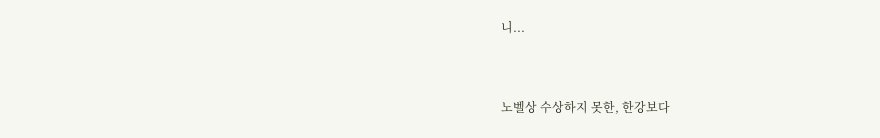니...


노벨상 수상하지 못한, 한강보다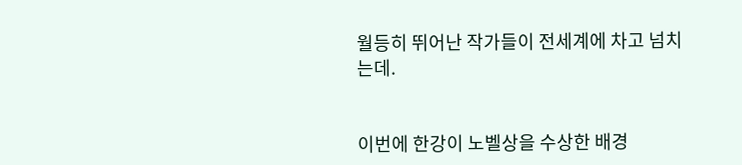월등히 뛰어난 작가들이 전세계에 차고 넘치는데.


이번에 한강이 노벨상을 수상한 배경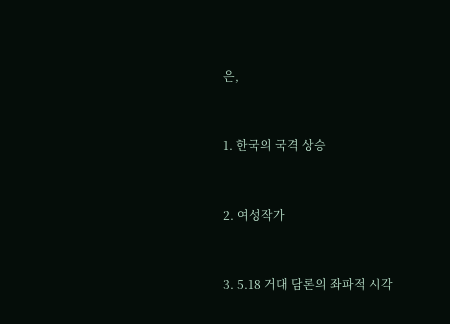은,


1. 한국의 국격 상승


2. 여성작가


3. 5.18 거대 담론의 좌파적 시각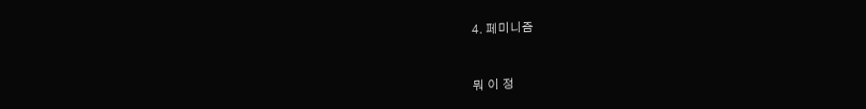4. 페미니즘


뭐 이 정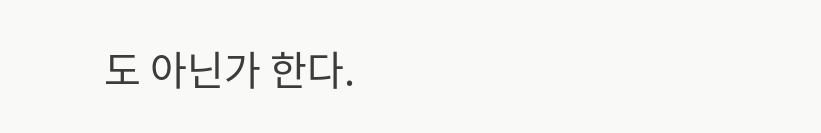도 아닌가 한다.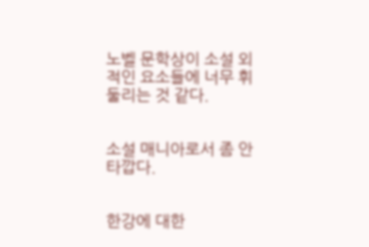노벨 문학상이 소설 외적인 요소들에 너무 휘둘리는 것 같다.


소설 매니아로서 좀 안타깝다.


한강에 대한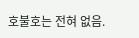호불호는 전혀 없음.